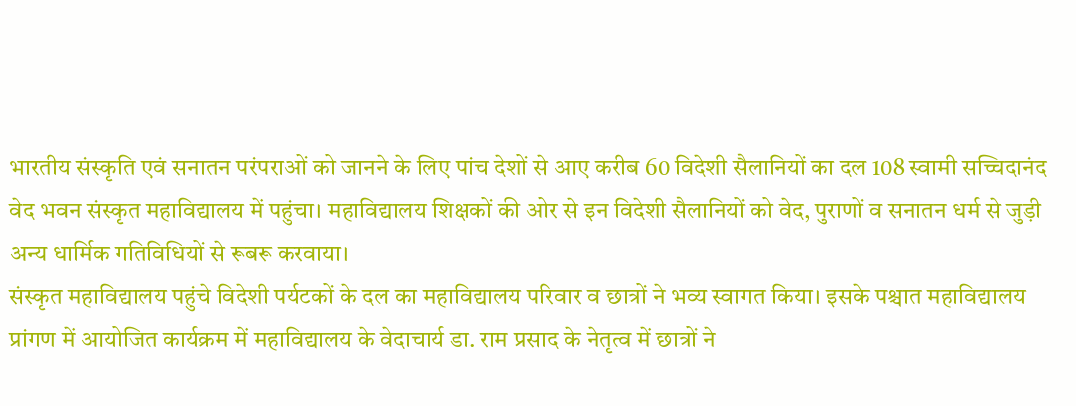भारतीय संस्कृति एवं सनातन परंपराओं को जानने के लिए पांच देशों से आए करीब 60 विदेशी सैलानियों का दल 108 स्वामी सच्चिदानंद वेद भवन संस्कृत महाविद्यालय में पहुंचा। महाविद्यालय शिक्षकों की ओर से इन विदेशी सैलानियों को वेद, पुराणों व सनातन धर्म से जुड़ी अन्य धार्मिक गतिविधियों से रूबरू करवाया।
संस्कृत महाविद्यालय पहुंचे विदेशी पर्यटकों के दल का महाविद्यालय परिवार व छात्रों ने भव्य स्वागत किया। इसके पश्चात महाविद्यालय प्रांगण में आयोजित कार्यक्रम में महाविद्यालय के वेदाचार्य डा. राम प्रसाद के नेतृत्व में छात्रों ने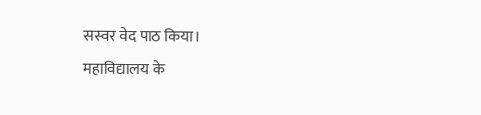सस्वर वेद पाठ किया।
महाविद्यालय के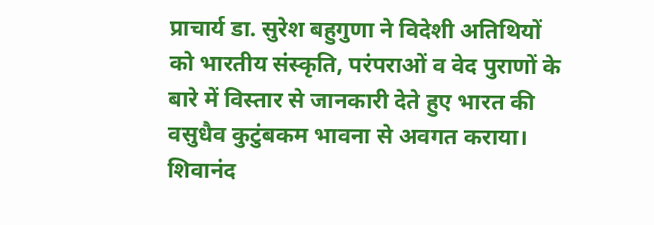प्राचार्य डा. सुरेश बहुगुणा ने विदेशी अतिथियों को भारतीय संस्कृति, परंपराओं व वेद पुराणों के बारे में विस्तार से जानकारी देते हुए भारत की वसुधैव कुटुंबकम भावना से अवगत कराया। शिवानंद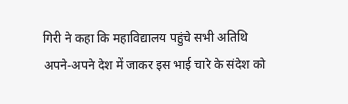गिरी ने कहा कि महाविद्यालय पहुंचे सभी अतिथि अपने-अपने देश में जाकर इस भाई चारे के संदेश को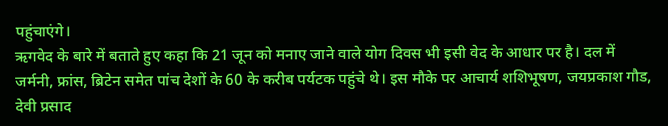पहुंचाएंगे।
ऋगवेद के बारे में बताते हुए कहा कि 21 जून को मनाए जाने वाले योग दिवस भी इसी वेद के आधार पर है। दल में जर्मनी, फ्रांस, ब्रिटेन समेत पांच देशों के 60 के करीब पर्यटक पहुंचे थे। इस मौके पर आचार्य शशिभूषण, जयप्रकाश गौड, देवी प्रसाद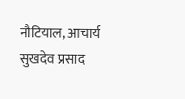नौटियाल, आचार्य सुखदेव प्रसाद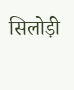सिलोड़ी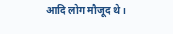आदि लोग मौजूद थे।